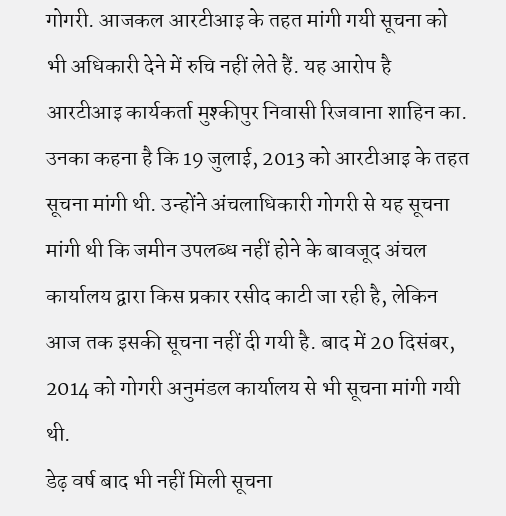गोगरी. आजकल आरटीआइ के तहत मांगी गयी सूचना को भी अधिकारी देने में रुचि नहीं लेते हैं. यह आरोप है आरटीआइ कार्यकर्ता मुश्कीपुर निवासी रिजवाना शाहिन का. उनका कहना है कि 19 जुलाई, 2013 को आरटीआइ के तहत सूचना मांगी थी. उन्होंने अंचलाधिकारी गोगरी से यह सूचना मांगी थी कि जमीन उपलब्ध नहीं होने के बावजूद अंचल कार्यालय द्वारा किस प्रकार रसीद काटी जा रही है, लेकिन आज तक इसकी सूचना नहीं दी गयी है. बाद में 20 दिसंबर, 2014 को गोगरी अनुमंडल कार्यालय से भी सूचना मांगी गयी थी.
डेढ़ वर्ष बाद भी नहीं मिली सूचना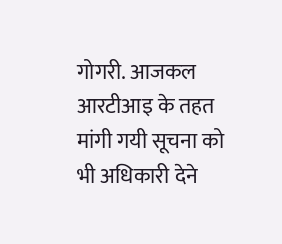गोगरी. आजकल आरटीआइ के तहत मांगी गयी सूचना को भी अधिकारी देने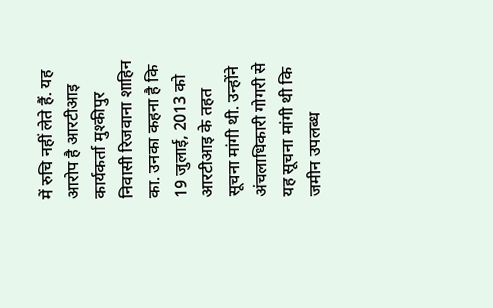में रुचि नहीं लेते हैं. यह आरोप है आरटीआइ कार्यकर्ता मुश्कीपुर निवासी रिजवाना शाहिन का. उनका कहना है कि 19 जुलाई, 2013 को आरटीआइ के तहत सूचना मांगी थी. उन्होंने अंचलाधिकारी गोगरी से यह सूचना मांगी थी कि जमीन उपलब्ध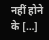नहीं होने के […]